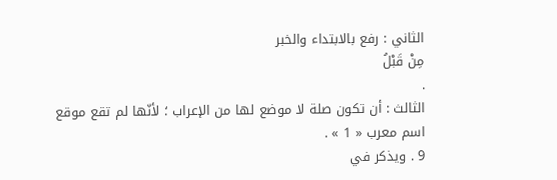الثاني : رفع بالابتداء والخبر
مِنْ قَبْلُ
.
الثالث : أن تكون صلة لا موضع لها من الإعراب ؛ لأنّها لم تقع موقع اسم معرب « 1 » .
9 . ويذكر في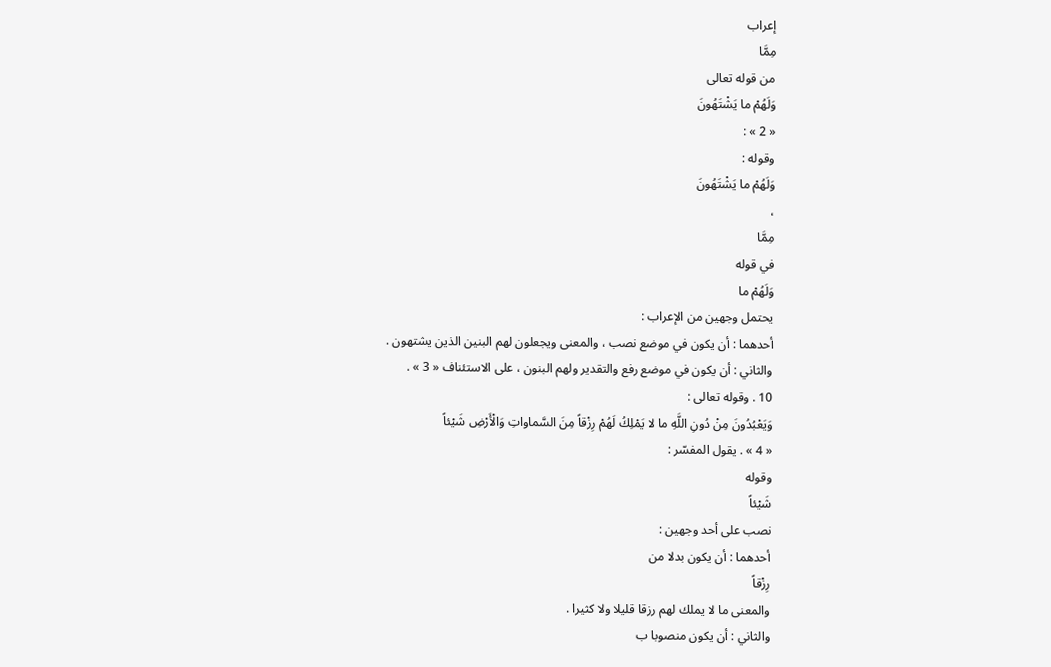إعراب
مِمَّا
من قوله تعالى
وَلَهُمْ ما يَشْتَهُونَ
« 2 » :
وقوله :
وَلَهُمْ ما يَشْتَهُونَ
،
مِمَّا
في قوله
وَلَهُمْ ما
يحتمل وجهين من الإعراب :
أحدهما : أن يكون في موضع نصب ، والمعنى ويجعلون لهم البنين الذين يشتهون .
والثاني : أن يكون في موضع رفع والتقدير ولهم البنون ، على الاستئناف « 3 » .
10 . وقوله تعالى :
وَيَعْبُدُونَ مِنْ دُونِ اللَّهِ ما لا يَمْلِكُ لَهُمْ رِزْقاً مِنَ السَّماواتِ وَالْأَرْضِ شَيْئاً
« 4 » . يقول المفسّر :
وقوله
شَيْئاً
نصب على أحد وجهين :
أحدهما : أن يكون بدلا من
رِزْقاً
والمعنى ما لا يملك لهم رزقا قليلا ولا كثيرا .
والثاني : أن يكون منصوبا ب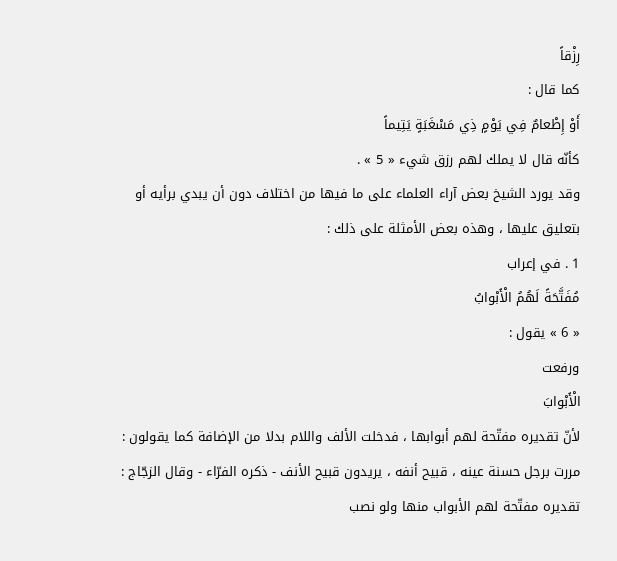رِزْقاً
كما قال :
أَوْ إِطْعامٌ فِي يَوْمٍ ذِي مَسْغَبَةٍ يَتِيماً
كأنّه قال لا يملك لهم رزق شيء « 5 » .
وقد يورد الشيخ بعض آراء العلماء على ما فيها من اختلاف دون أن يبدي برأيه أو بتعليق عليها ، وهذه بعض الأمثلة على ذلك :
1 . في إعراب
مُفَتَّحَةً لَهُمُ الْأَبْوابُ
« 6 » يقول :
ورفعت
الْأَبْوابَ
لأنّ تقديره مفتّحة لهم أبوابها ، فدخلت الألف واللام بدلا من الإضافة كما يقولون : مررت برجل حسنة عينه ، قبيح أنفه ، يريدون قبيح الأنف - ذكره الفرّاء - وقال الزجّاج : تقديره مفتّحة لهم الأبواب منها ولو نصب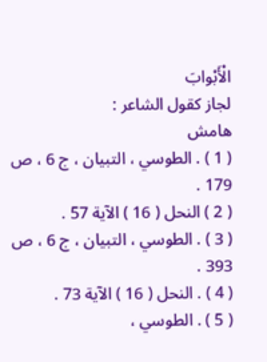الْأَبْوابَ
لجاز كقول الشاعر :
هامش
( 1 ) . الطوسي ، التبيان ، ج 6 ، ص 179 .
( 2 ) النحل ( 16 ) الآية 57 .
( 3 ) . الطوسي ، التبيان ، ج 6 ، ص 393 .
( 4 ) . النحل ( 16 ) الآية 73 .
( 5 ) . الطوسي ،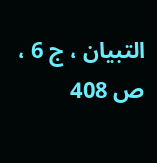التبيان ، ج 6 ، ص 408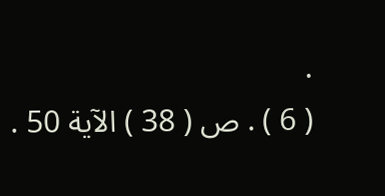.
( 6 ) . ص ( 38 ) الآية 50 .